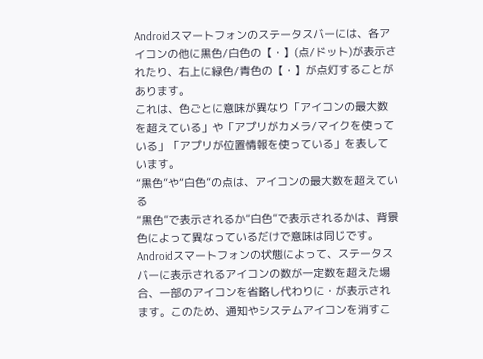Androidスマートフォンのステータスバーには、各アイコンの他に黒色/白色の【・】(点/ドット)が表示されたり、右上に緑色/青色の【・】が点灯することがあります。
これは、色ごとに意味が異なり「アイコンの最大数を超えている」や「アプリがカメラ/マイクを使っている」「アプリが位置情報を使っている」を表しています。
“黒色”や“白色”の点は、アイコンの最大数を超えている
“黒色”で表示されるか“白色”で表示されるかは、背景色によって異なっているだけで意味は同じです。
Androidスマートフォンの状態によって、ステータスバーに表示されるアイコンの数が一定数を超えた場合、一部のアイコンを省略し代わりに・が表示されます。このため、通知やシステムアイコンを消すこ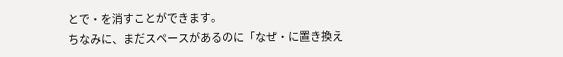とで・を消すことができます。
ちなみに、まだスペースがあるのに「なぜ・に置き換え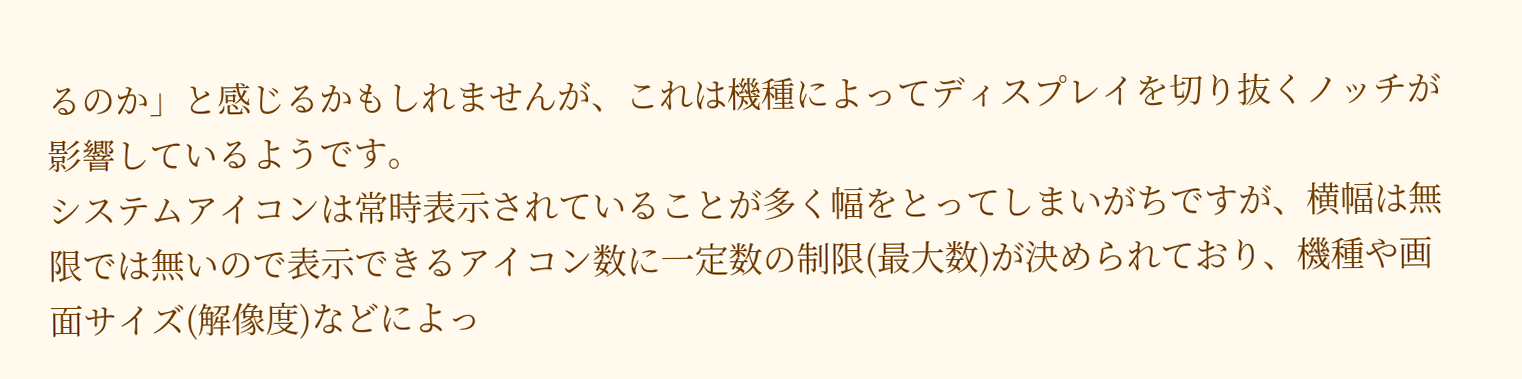るのか」と感じるかもしれませんが、これは機種によってディスプレイを切り抜くノッチが影響しているようです。
システムアイコンは常時表示されていることが多く幅をとってしまいがちですが、横幅は無限では無いので表示できるアイコン数に一定数の制限(最大数)が決められており、機種や画面サイズ(解像度)などによっ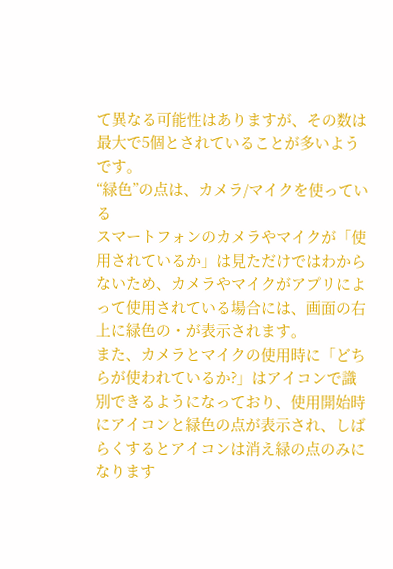て異なる可能性はありますが、その数は最大で5個とされていることが多いようです。
“緑色”の点は、カメラ/マイクを使っている
スマートフォンのカメラやマイクが「使用されているか」は見ただけではわからないため、カメラやマイクがアプリによって使用されている場合には、画面の右上に緑色の・が表示されます。
また、カメラとマイクの使用時に「どちらが使われているか?」はアイコンで識別できるようになっており、使用開始時にアイコンと緑色の点が表示され、しばらくするとアイコンは消え緑の点のみになります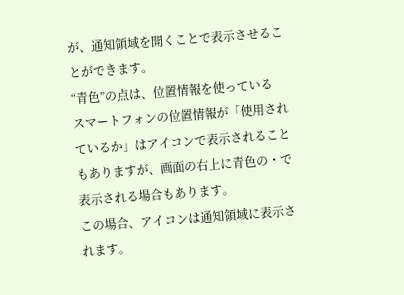が、通知領域を開くことで表示させることができます。
“青色”の点は、位置情報を使っている
スマートフォンの位置情報が「使用されているか」はアイコンで表示されることもありますが、画面の右上に青色の・で表示される場合もあります。
この場合、アイコンは通知領域に表示されます。